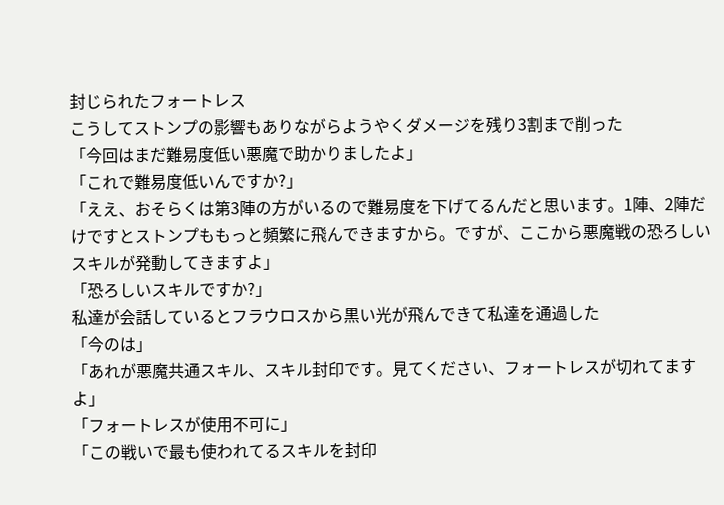封じられたフォートレス
こうしてストンプの影響もありながらようやくダメージを残り3割まで削った
「今回はまだ難易度低い悪魔で助かりましたよ」
「これで難易度低いんですか?」
「ええ、おそらくは第3陣の方がいるので難易度を下げてるんだと思います。1陣、2陣だけですとストンプももっと頻繁に飛んできますから。ですが、ここから悪魔戦の恐ろしいスキルが発動してきますよ」
「恐ろしいスキルですか?」
私達が会話しているとフラウロスから黒い光が飛んできて私達を通過した
「今のは」
「あれが悪魔共通スキル、スキル封印です。見てください、フォートレスが切れてますよ」
「フォートレスが使用不可に」
「この戦いで最も使われてるスキルを封印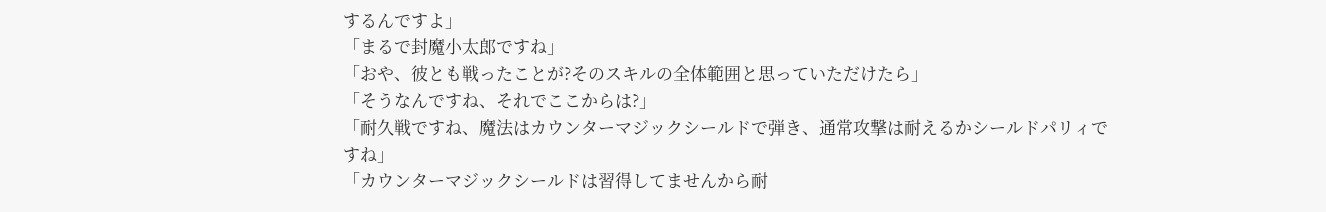するんですよ」
「まるで封魔小太郎ですね」
「おや、彼とも戦ったことが?そのスキルの全体範囲と思っていただけたら」
「そうなんですね、それでここからは?」
「耐久戦ですね、魔法はカウンターマジックシールドで弾き、通常攻撃は耐えるかシールドパリィですね」
「カウンターマジックシールドは習得してませんから耐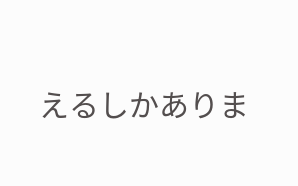えるしかありま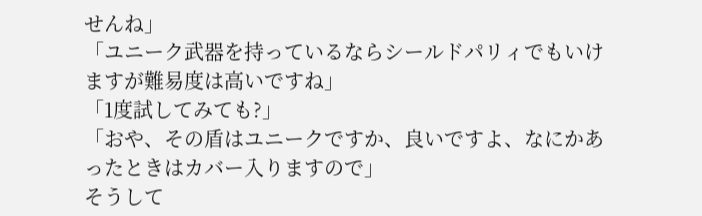せんね」
「ユニーク武器を持っているならシールドパリィでもいけますが難易度は高いですね」
「1度試してみても?」
「おや、その盾はユニークですか、良いですよ、なにかあったときはカバー入りますので」
そうして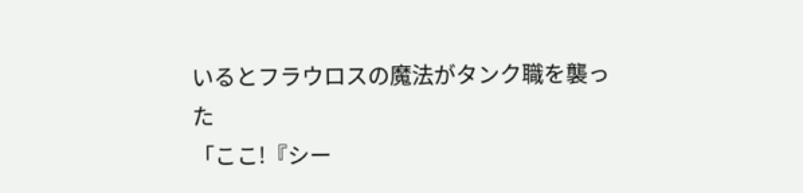いるとフラウロスの魔法がタンク職を襲った
「ここ!『シー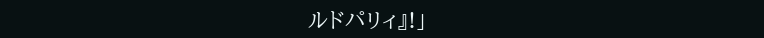ルドパリィ』!」